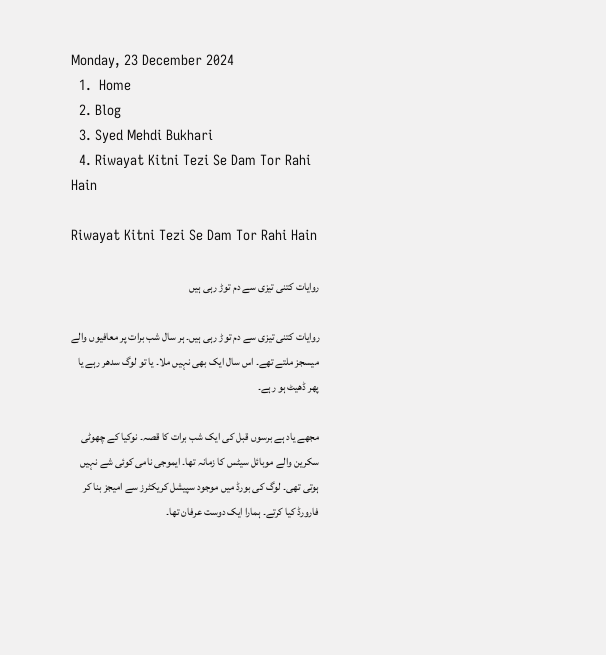Monday, 23 December 2024
  1.  Home
  2. Blog
  3. Syed Mehdi Bukhari
  4. Riwayat Kitni Tezi Se Dam Tor Rahi Hain

Riwayat Kitni Tezi Se Dam Tor Rahi Hain

روایات کتنی تیزی سے دم توڑ رہی ہیں

روایات کتنی تیزی سے دم توڑ رہی ہیں۔ ہر سال شب برات پر معافیوں والے میسجز ملتے تھے۔ اس سال ایک بھی نہیں ملا۔ یا تو لوگ سدھر رہے یا پھر ڈھیٹ ہو رہے۔

مجھے یاد ہے برسوں قبل کی ایک شب برات کا قصہ۔ نوکیا کے چھوٹی سکرین والے موبائل سیٹس کا زمانہ تھا۔ ایموجی نامی کوئی شے نہیں ہوتی تھی۔ لوگ کی بورڈ میں موجود سپیشل کریکٹرز سے امیجز بنا کر فارورڈ کیا کرتے۔ ہمارا ایک دوست عرفان تھا۔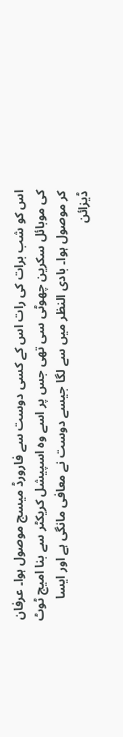اس کو شب برات کی رات اس کے کسی دوست سے فارورڈ میسج موصول ہوا۔ عرفان کی موبائل سکرین چھوٹی سی تھی جس پر اسے وہ اسپیشل کریکٹر سے بنا امیج ٹوٹ کر موصول ہوا۔ بادی النظر میں سے لگا جیسے دوست نے معافی مانگی ہے اور ایسا ڈیزائن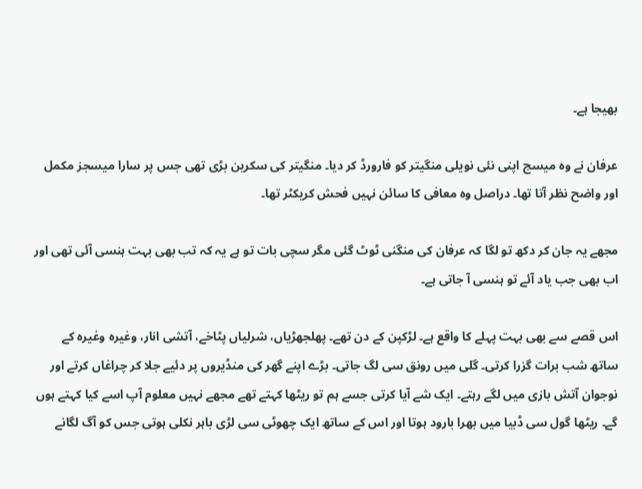بھیجا ہے۔

عرفان نے وہ میسج اپنی نئی نویلی منگیتر کو فارورڈ کر دیا۔ منگیتر کی سکرین بڑی تھی جس پر سارا میسجز مکمل اور واضح نظر آتا تھا۔ دراصل وہ معافی کا سائن نہیں فحش کریکٹر تھا۔

مجھے یہ جان کر دکھ تو لگا کہ عرفان کی منگنی ٹوٹ گئی مگر سچی بات تو ہے یہ کہ تب بھی بہت ہنسی آئی تھی اور اب بھی جب یاد آئے تو ہنسی آ جاتی ہے۔

اس قصے سے بھی بہت پہلے کا واقع ہے۔ لڑکپن کے دن تھے۔ پھلجھڑیاں، شرلیاں پٹاخے، آتشی انار، وغیرہ وغیرہ کے ساتھ شب برات گزرا کرتی۔ گلی میں رونق سی لگ جاتی۔ بڑے اپنے گھر کی منڈیروں پر دئیے جلا کر چراغاں کرتے اور نوجوان آتش بازی میں لگے رہتے۔ ایک شے آیا کرتی جسے ہم تو ریٹھا کہتے تھے مجھے نہیں معلوم آپ اسے کیا کہتے ہوں گے۔ ریٹھا گول سی ڈبیا میں بھرا بارود ہوتا اور اس کے ساتھ ایک چھوٹی سی لڑی باہر نکلی ہوتی جس کو آگ لگانے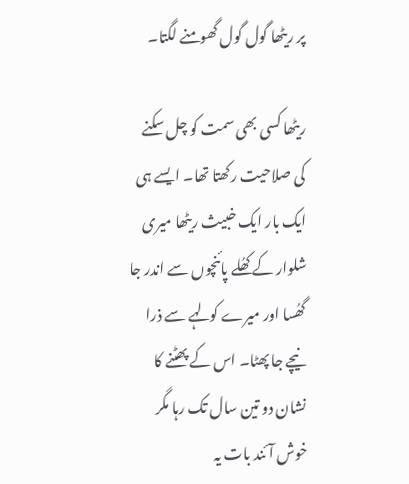پر ریٹھا گول گول گھومنے لگتا۔

ریٹھا کسی بھی سمت کو چل سکنے کی صلاحیت رکھتا تھا۔ ایسے ہی ایک بار ایک خبیث ریٹھا میری شلوار کے کھُلے پائنچوں سے اندر جا گھُسا اور میرے کولہے سے ذرا نیچے جا پھٹا۔ اس کے پھٹنے کا نشان دو تین سال تک رہا مگر خوش آئند بات یہ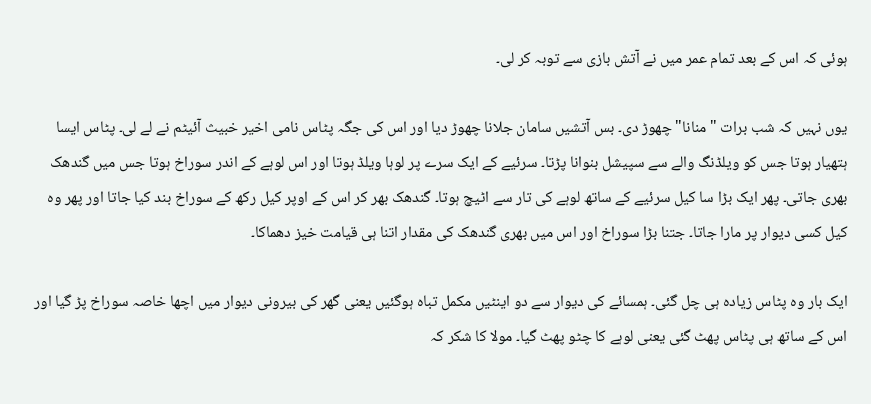ہوئی کہ اس کے بعد تمام عمر میں نے آتش بازی سے توبہ کر لی۔

یوں نہیں کہ شب برات "منانا" چھوڑ دی۔ بس آتشیں سامان جلانا چھوڑ دیا اور اس کی جگہ پٹاس نامی اخیر خبیث آئیٹم نے لے لی۔ پٹاس ایسا ہتھیار ہوتا جس کو ویلڈنگ والے سے سپیشل بنوانا پڑتا۔ سرئیے کے ایک سرے پر لوہا ویلڈ ہوتا اور اس لوہے کے اندر سوراخ ہوتا جس میں گندھک بھری جاتی۔ پھر ایک بڑا سا کیل سرئیے کے ساتھ لوہے کی تار سے اٹیچ ہوتا۔ گندھک بھر کر اس کے اوپر کیل رکھ کے سوراخ بند کیا جاتا اور پھر وہ کیل کسی دیوار پر مارا جاتا۔ جتنا بڑا سوراخ اور اس میں بھری گندھک کی مقدار اتنا ہی قیامت خیز دھماکا۔

ایک بار وہ پٹاس زیادہ ہی چل گئی۔ ہمسائے کی دیوار سے دو اینٹیں مکمل تباہ ہوگئیں یعنی گھر کی بیرونی دیوار میں اچھا خاصہ سوراخ پڑ گیا اور اس کے ساتھ ہی پٹاس پھٹ گئی یعنی لوہے کا چٹو پھٹ گیا۔ مولا کا شکر کہ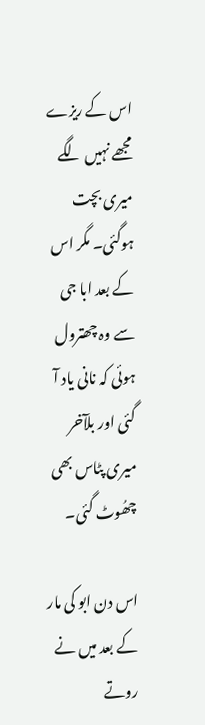اس کے ریزے مجھے نہیں لگے میری بچت ہوگئی۔ مگر اس کے بعد ابا جی سے وہ چھترول ہوئی کہ نانی یاد آ گئی اور بلآخر میری پٹاس بھی چھُوٹ گئی۔

اس دن ابو کی مار کے بعد میں نے روتے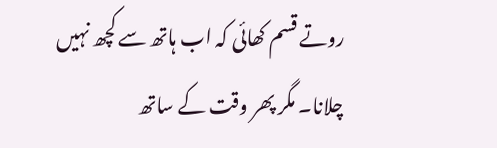روتے قسم کھائی کہ اب ہاتھ سے کچھ نہیں چلانا۔ مگر پھر وقت کے ساتھ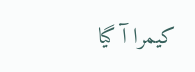کیمرا آ گیا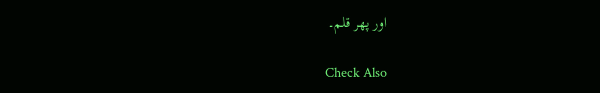اور پھر قلم۔

Check Also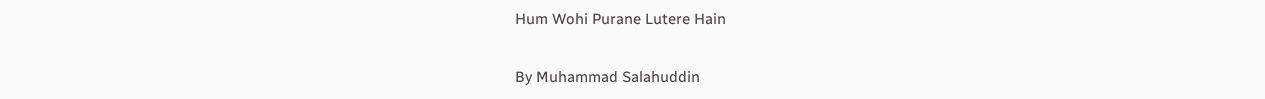Hum Wohi Purane Lutere Hain

By Muhammad Salahuddin